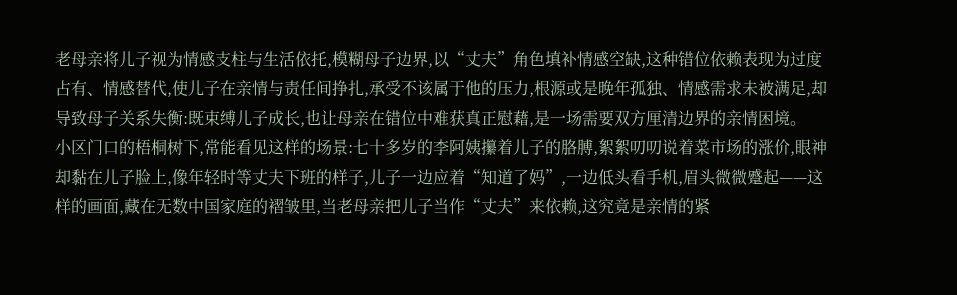老母亲将儿子视为情感支柱与生活依托,模糊母子边界,以“丈夫”角色填补情感空缺,这种错位依赖表现为过度占有、情感替代,使儿子在亲情与责任间挣扎,承受不该属于他的压力,根源或是晚年孤独、情感需求未被满足,却导致母子关系失衡:既束缚儿子成长,也让母亲在错位中难获真正慰藉,是一场需要双方厘清边界的亲情困境。
小区门口的梧桐树下,常能看见这样的场景:七十多岁的李阿姨攥着儿子的胳膊,絮絮叨叨说着菜市场的涨价,眼神却黏在儿子脸上,像年轻时等丈夫下班的样子,儿子一边应着“知道了妈”,一边低头看手机,眉头微微蹙起——这样的画面,藏在无数中国家庭的褶皱里,当老母亲把儿子当作“丈夫”来依赖,这究竟是亲情的紧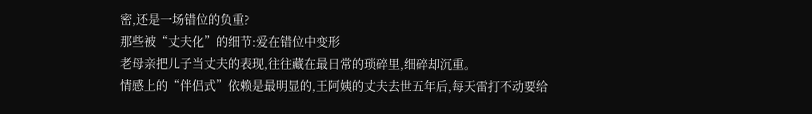密,还是一场错位的负重?
那些被“丈夫化”的细节:爱在错位中变形
老母亲把儿子当丈夫的表现,往往藏在最日常的琐碎里,细碎却沉重。
情感上的“伴侣式”依赖是最明显的,王阿姨的丈夫去世五年后,每天雷打不动要给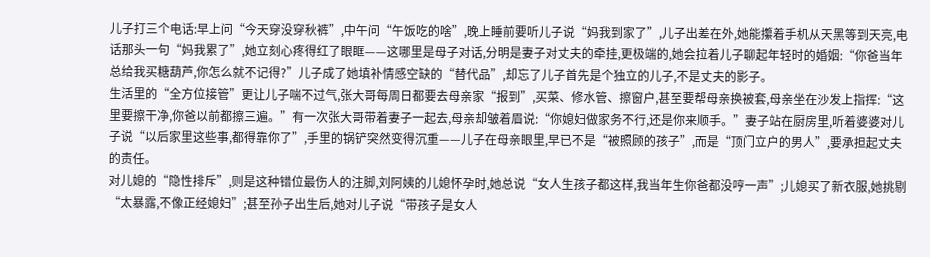儿子打三个电话:早上问“今天穿没穿秋裤”,中午问“午饭吃的啥”,晚上睡前要听儿子说“妈我到家了”,儿子出差在外,她能攥着手机从天黑等到天亮,电话那头一句“妈我累了”,她立刻心疼得红了眼眶——这哪里是母子对话,分明是妻子对丈夫的牵挂,更极端的,她会拉着儿子聊起年轻时的婚姻:“你爸当年总给我买糖葫芦,你怎么就不记得?”儿子成了她填补情感空缺的“替代品”,却忘了儿子首先是个独立的儿子,不是丈夫的影子。
生活里的“全方位接管”更让儿子喘不过气,张大哥每周日都要去母亲家“报到”,买菜、修水管、擦窗户,甚至要帮母亲换被套,母亲坐在沙发上指挥:“这里要擦干净,你爸以前都擦三遍。”有一次张大哥带着妻子一起去,母亲却皱着眉说:“你媳妇做家务不行,还是你来顺手。”妻子站在厨房里,听着婆婆对儿子说“以后家里这些事,都得靠你了”,手里的锅铲突然变得沉重——儿子在母亲眼里,早已不是“被照顾的孩子”,而是“顶门立户的男人”,要承担起丈夫的责任。
对儿媳的“隐性排斥”,则是这种错位最伤人的注脚,刘阿姨的儿媳怀孕时,她总说“女人生孩子都这样,我当年生你爸都没哼一声”;儿媳买了新衣服,她挑剔“太暴露,不像正经媳妇”;甚至孙子出生后,她对儿子说“带孩子是女人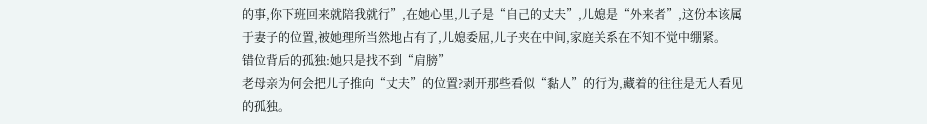的事,你下班回来就陪我就行”,在她心里,儿子是“自己的丈夫”,儿媳是“外来者”,这份本该属于妻子的位置,被她理所当然地占有了,儿媳委屈,儿子夹在中间,家庭关系在不知不觉中绷紧。
错位背后的孤独:她只是找不到“肩膀”
老母亲为何会把儿子推向“丈夫”的位置?剥开那些看似“黏人”的行为,藏着的往往是无人看见的孤独。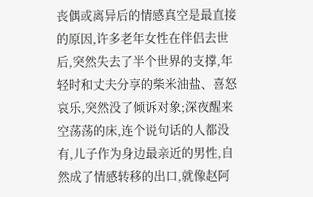丧偶或离异后的情感真空是最直接的原因,许多老年女性在伴侣去世后,突然失去了半个世界的支撑,年轻时和丈夫分享的柴米油盐、喜怒哀乐,突然没了倾诉对象;深夜醒来空荡荡的床,连个说句话的人都没有,儿子作为身边最亲近的男性,自然成了情感转移的出口,就像赵阿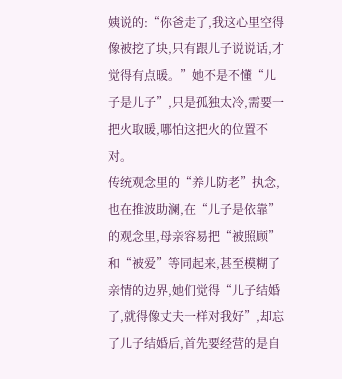姨说的:“你爸走了,我这心里空得像被挖了块,只有跟儿子说说话,才觉得有点暖。”她不是不懂“儿子是儿子”,只是孤独太冷,需要一把火取暖,哪怕这把火的位置不对。
传统观念里的“养儿防老”执念,也在推波助澜,在“儿子是依靠”的观念里,母亲容易把“被照顾”和“被爱”等同起来,甚至模糊了亲情的边界,她们觉得“儿子结婚了,就得像丈夫一样对我好”,却忘了儿子结婚后,首先要经营的是自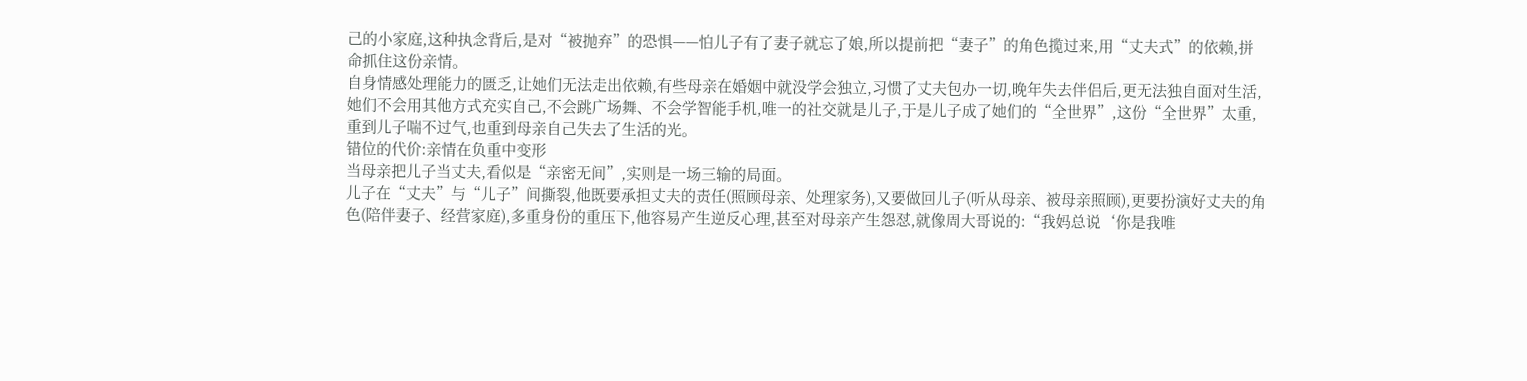己的小家庭,这种执念背后,是对“被抛弃”的恐惧——怕儿子有了妻子就忘了娘,所以提前把“妻子”的角色揽过来,用“丈夫式”的依赖,拼命抓住这份亲情。
自身情感处理能力的匮乏,让她们无法走出依赖,有些母亲在婚姻中就没学会独立,习惯了丈夫包办一切,晚年失去伴侣后,更无法独自面对生活,她们不会用其他方式充实自己,不会跳广场舞、不会学智能手机,唯一的社交就是儿子,于是儿子成了她们的“全世界”,这份“全世界”太重,重到儿子喘不过气,也重到母亲自己失去了生活的光。
错位的代价:亲情在负重中变形
当母亲把儿子当丈夫,看似是“亲密无间”,实则是一场三输的局面。
儿子在“丈夫”与“儿子”间撕裂,他既要承担丈夫的责任(照顾母亲、处理家务),又要做回儿子(听从母亲、被母亲照顾),更要扮演好丈夫的角色(陪伴妻子、经营家庭),多重身份的重压下,他容易产生逆反心理,甚至对母亲产生怨怼,就像周大哥说的:“我妈总说‘你是我唯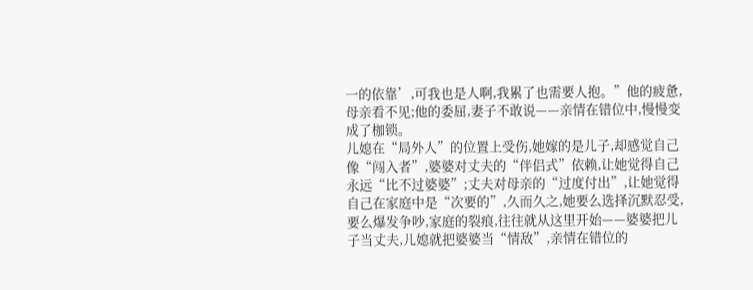一的依靠’,可我也是人啊,我累了也需要人抱。”他的疲惫,母亲看不见;他的委屈,妻子不敢说——亲情在错位中,慢慢变成了枷锁。
儿媳在“局外人”的位置上受伤,她嫁的是儿子,却感觉自己像“闯入者”,婆婆对丈夫的“伴侣式”依赖,让她觉得自己永远“比不过婆婆”;丈夫对母亲的“过度付出”,让她觉得自己在家庭中是“次要的”,久而久之,她要么选择沉默忍受,要么爆发争吵,家庭的裂痕,往往就从这里开始——婆婆把儿子当丈夫,儿媳就把婆婆当“情敌”,亲情在错位的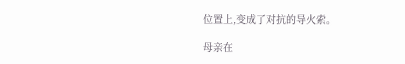位置上,变成了对抗的导火索。

母亲在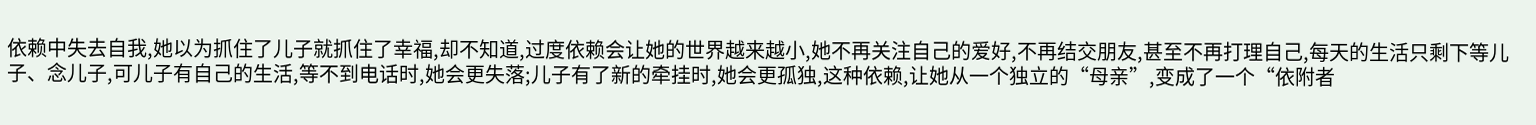依赖中失去自我,她以为抓住了儿子就抓住了幸福,却不知道,过度依赖会让她的世界越来越小,她不再关注自己的爱好,不再结交朋友,甚至不再打理自己,每天的生活只剩下等儿子、念儿子,可儿子有自己的生活,等不到电话时,她会更失落;儿子有了新的牵挂时,她会更孤独,这种依赖,让她从一个独立的“母亲”,变成了一个“依附者